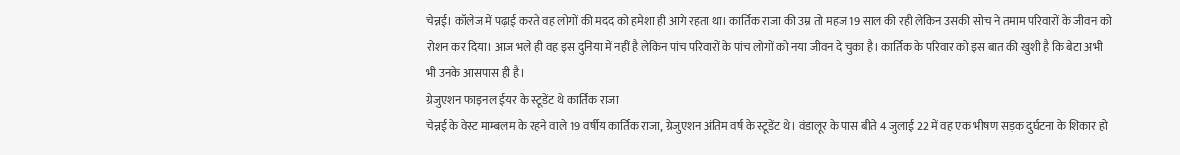चेन्नई। कॉलेज में पढ़ाई करते वह लोगों की मदद को हमेशा ही आगे रहता था। कार्तिक राजा की उम्र तो महज 19 साल की रही लेकिन उसकी सोच ने तमाम परिवारों के जीवन को रोशन कर दिया। आज भले ही वह इस दुनिया में नहीं है लेकिन पांच परिवारों के पांच लोगों को नया जीवन दे चुका है। कार्तिक के परिवार को इस बात की खुशी है कि बेटा अभी भी उनके आसपास ही है।
ग्रेजुएशन फाइनल ईयर के स्टूडेंट थे कार्तिक राजा
चेन्नई के वेस्ट माम्बलम के रहने वाले 19 वर्षीय कार्तिक राजा, ग्रेजुएशन अंतिम वर्ष के स्टूडेंट थे। वंडालूर के पास बीते 4 जुलाई 22 में वह एक भीषण सड़क दुर्घटना के शिकार हो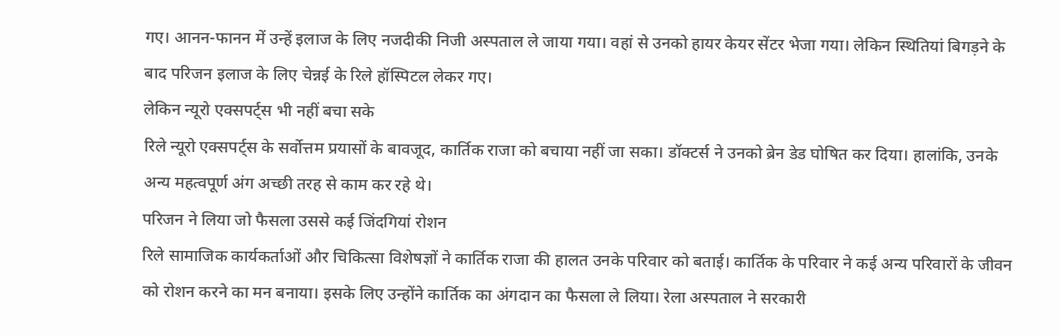गए। आनन-फानन में उन्हें इलाज के लिए नजदीकी निजी अस्पताल ले जाया गया। वहां से उनको हायर केयर सेंटर भेजा गया। लेकिन स्थितियां बिगड़ने के बाद परिजन इलाज के लिए चेन्नई के रिले हॉस्पिटल लेकर गए।
लेकिन न्यूरो एक्सपर्ट्स भी नहीं बचा सके
रिले न्यूरो एक्सपर्ट्स के सर्वोत्तम प्रयासों के बावजूद, कार्तिक राजा को बचाया नहीं जा सका। डॉक्टर्स ने उनको ब्रेन डेड घोषित कर दिया। हालांकि, उनके अन्य महत्वपूर्ण अंग अच्छी तरह से काम कर रहे थे।
परिजन ने लिया जो फैसला उससे कई जिंदगियां रोशन
रिले सामाजिक कार्यकर्ताओं और चिकित्सा विशेषज्ञों ने कार्तिक राजा की हालत उनके परिवार को बताई। कार्तिक के परिवार ने कई अन्य परिवारों के जीवन को रोशन करने का मन बनाया। इसके लिए उन्होंने कार्तिक का अंगदान का फैसला ले लिया। रेला अस्पताल ने सरकारी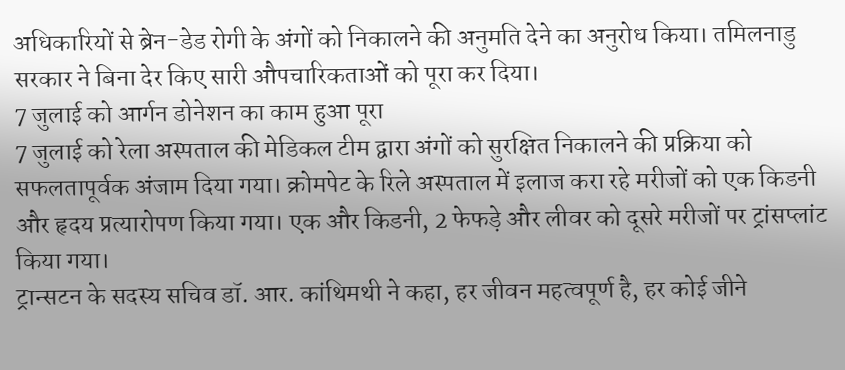अधिकारियों से ब्रेन-डेड रोगी के अंगों को निकालने की अनुमति देने का अनुरोध किया। तमिलनाडु सरकार ने बिना देर किए सारी औपचारिकताओं को पूरा कर दिया।
7 जुलाई को आर्गन डोनेशन का काम हुआ पूरा
7 जुलाई को रेला अस्पताल की मेडिकल टीम द्वारा अंगों को सुरक्षित निकालने की प्रक्रिया को सफलतापूर्वक अंजाम दिया गया। क्रोमपेट के रिले अस्पताल में इलाज करा रहे मरीजों को एक किडनी और हृदय प्रत्यारोपण किया गया। एक और किडनी, 2 फेफड़े और लीवर को दूसरे मरीजों पर ट्रांसप्लांट किया गया।
ट्रान्सटन के सदस्य सचिव डॉ. आर. कांथिमथी ने कहा, हर जीवन महत्वपूर्ण है, हर कोई जीने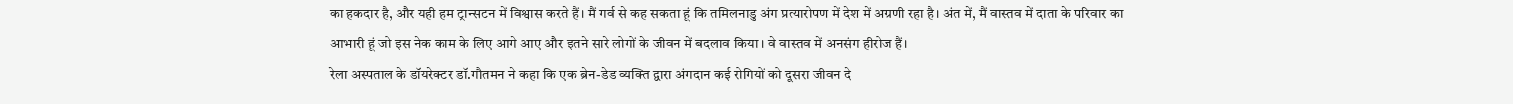का हकदार है, और यही हम ट्रान्सटन में विश्वास करते हैं। मैं गर्व से कह सकता हूं कि तमिलनाडु अंग प्रत्यारोपण में देश में अग्रणी रहा है। अंत में, मैं वास्तव में दाता के परिवार का आभारी हूं जो इस नेक काम के लिए आगे आए और इतने सारे लोगों के जीवन में बदलाव किया। वे वास्तव में अनसंग हीरोज हैं।
रेला अस्पताल के डॉयरेक्टर डॉ.गौतमन ने कहा कि एक ब्रेन-डेड व्यक्ति द्वारा अंगदान कई रोगियों को दूसरा जीवन दे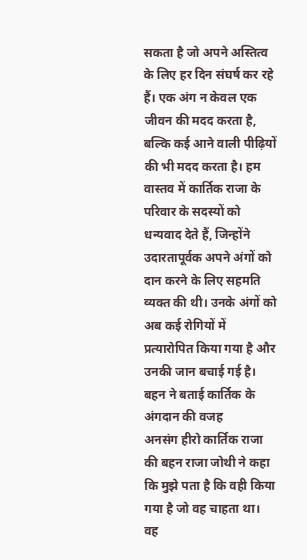सकता है जो अपने अस्तित्व के लिए हर दिन संघर्ष कर रहे हैं। एक अंग न केवल एक जीवन की मदद करता है, बल्कि कई आने वाली पीढ़ियों की भी मदद करता है। हम वास्तव में कार्तिक राजा के परिवार के सदस्यों को धन्यवाद देते हैं, जिन्होंने उदारतापूर्वक अपने अंगों को दान करने के लिए सहमति व्यक्त की थी। उनके अंगों को अब कई रोगियों में प्रत्यारोपित किया गया है और उनकी जान बचाई गई है।
बहन ने बताई कार्तिक के अंगदान की वजह
अनसंग हीरो कार्तिक राजा की बहन राजा जोथी ने कहा कि मुझे पता है कि वही किया गया है जो वह चाहता था। वह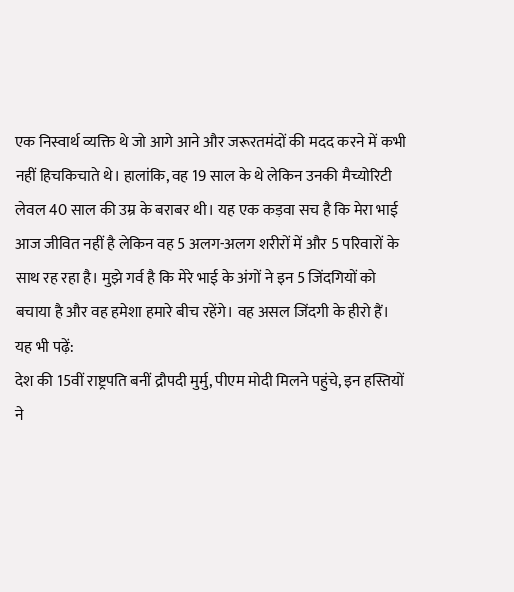एक निस्वार्थ व्यक्ति थे जो आगे आने और जरूरतमंदों की मदद करने में कभी नहीं हिचकिचाते थे। हालांकि, वह 19 साल के थे लेकिन उनकी मैच्योरिटी लेवल 40 साल की उम्र के बराबर थी। यह एक कड़वा सच है कि मेरा भाई आज जीवित नहीं है लेकिन वह 5 अलग-अलग शरीरों में और 5 परिवारों के साथ रह रहा है। मुझे गर्व है कि मेरे भाई के अंगों ने इन 5 जिंदगियों को बचाया है और वह हमेशा हमारे बीच रहेंगे। वह असल जिंदगी के हीरो हैं।
यह भी पढ़ें:
देश की 15वीं राष्ट्रपति बनीं द्रौपदी मुर्मु, पीएम मोदी मिलने पहुंचे, इन हस्तियों ने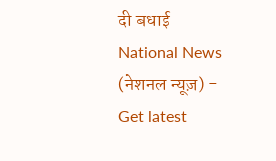दी बधाई
National News (नेशनल न्यूज़) - Get latest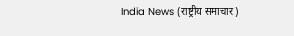India News (राष्ट्रीय समाचार)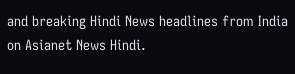and breaking Hindi News headlines from India on Asianet News Hindi.